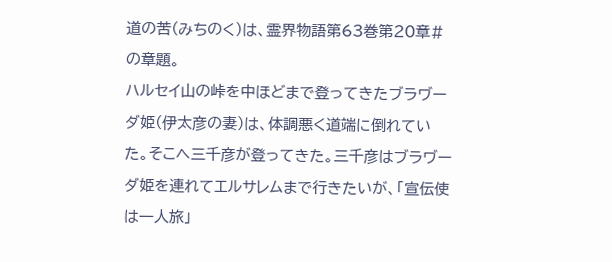道の苦(みちのく)は、霊界物語第63巻第20章#の章題。
ハルセイ山の峠を中ほどまで登ってきたブラヷーダ姫(伊太彦の妻)は、体調悪く道端に倒れていた。そこへ三千彦が登ってきた。三千彦はブラヷーダ姫を連れてエルサレムまで行きたいが、「宣伝使は一人旅」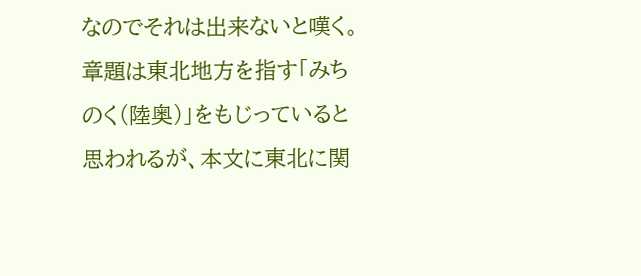なのでそれは出来ないと嘆く。
章題は東北地方を指す「みちのく(陸奥)」をもじっていると思われるが、本文に東北に関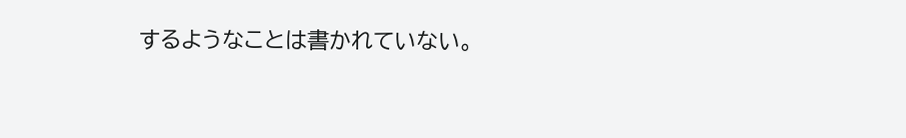するようなことは書かれていない。